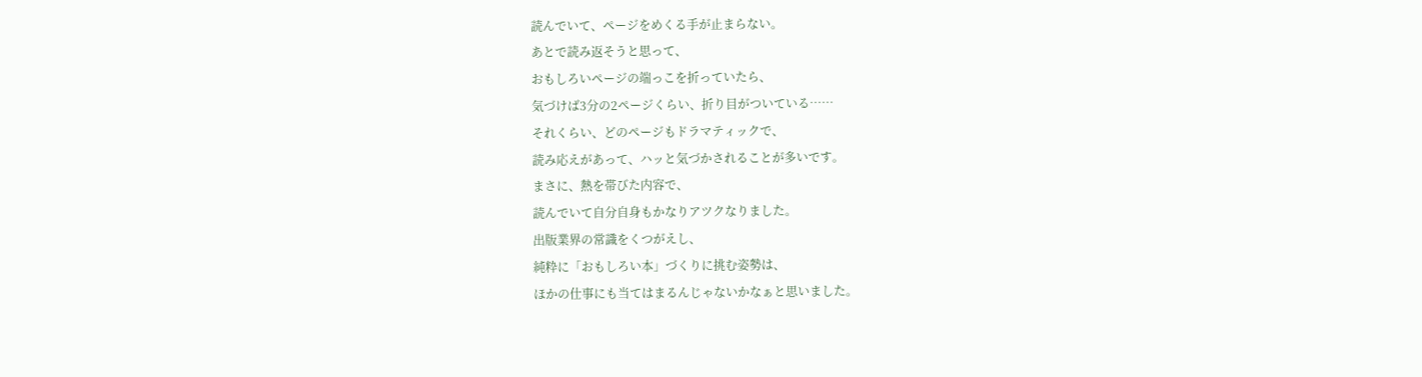読んでいて、ページをめくる手が止まらない。
あとで読み返そうと思って、
おもしろいページの端っこを折っていたら、
気づけば3分の2ページくらい、折り目がついている……
それくらい、どのページもドラマティックで、
読み応えがあって、ハッと気づかされることが多いです。
まさに、熱を帯びた内容で、
読んでいて自分自身もかなりアツクなりました。
出版業界の常識をくつがえし、
純粋に「おもしろい本」づくりに挑む姿勢は、
ほかの仕事にも当てはまるんじゃないかなぁと思いました。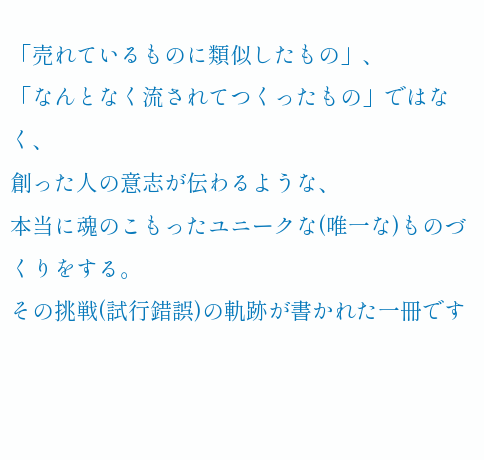「売れているものに類似したもの」、
「なんとなく流されてつくったもの」ではなく、
創った人の意志が伝わるような、
本当に魂のこもったユニークな(唯一な)ものづくりをする。
その挑戦(試行錯誤)の軌跡が書かれた一冊です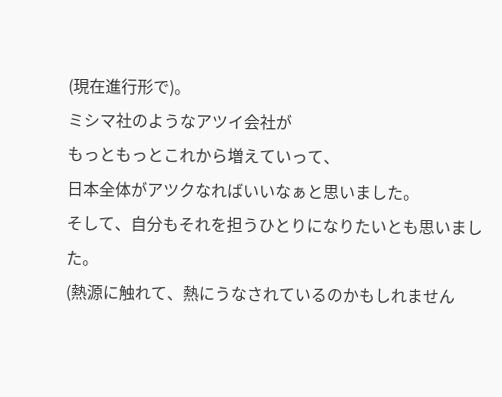(現在進行形で)。
ミシマ社のようなアツイ会社が
もっともっとこれから増えていって、
日本全体がアツクなればいいなぁと思いました。
そして、自分もそれを担うひとりになりたいとも思いました。
(熱源に触れて、熱にうなされているのかもしれません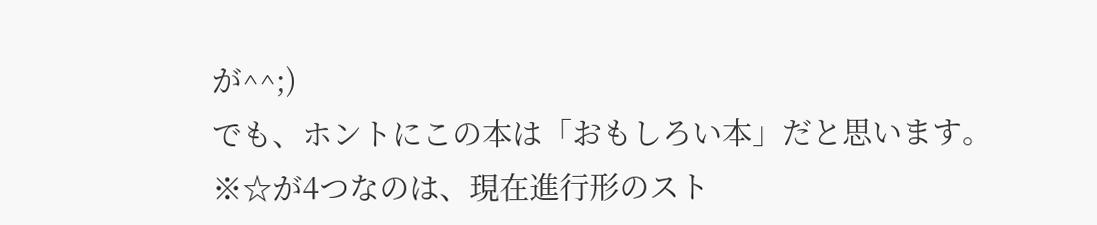が^^;)
でも、ホントにこの本は「おもしろい本」だと思います。
※☆が4つなのは、現在進行形のスト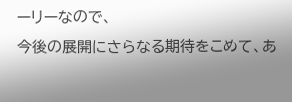ーリーなので、
今後の展開にさらなる期待をこめて、あ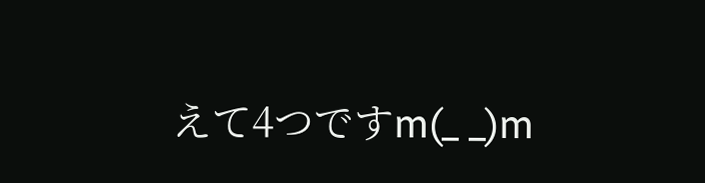えて4つですm(_ _)m